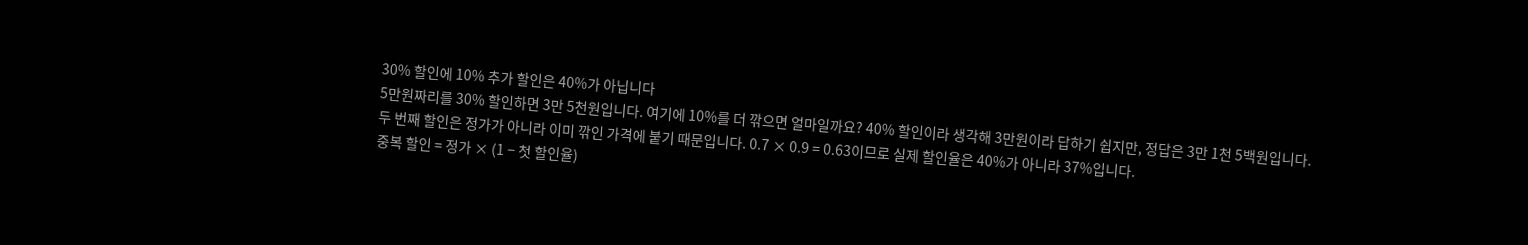30% 할인에 10% 추가 할인은 40%가 아닙니다
5만원짜리를 30% 할인하면 3만 5천원입니다. 여기에 10%를 더 깎으면 얼마일까요? 40% 할인이라 생각해 3만원이라 답하기 쉽지만, 정답은 3만 1천 5백원입니다.
두 번째 할인은 정가가 아니라 이미 깎인 가격에 붙기 때문입니다. 0.7 × 0.9 = 0.63이므로 실제 할인율은 40%가 아니라 37%입니다.
중복 할인 = 정가 × (1 − 첫 할인율)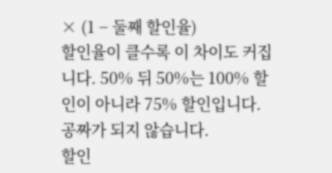× (1 − 둘째 할인율)
할인율이 클수록 이 차이도 커집니다. 50% 뒤 50%는 100% 할인이 아니라 75% 할인입니다. 공짜가 되지 않습니다.
할인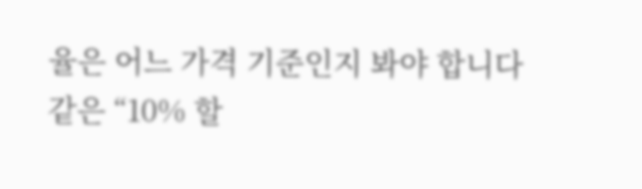율은 어느 가격 기준인지 봐야 합니다
같은 “10% 할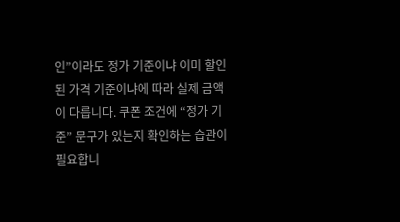인”이라도 정가 기준이냐 이미 할인된 가격 기준이냐에 따라 실제 금액이 다릅니다. 쿠폰 조건에 “정가 기준” 문구가 있는지 확인하는 습관이 필요합니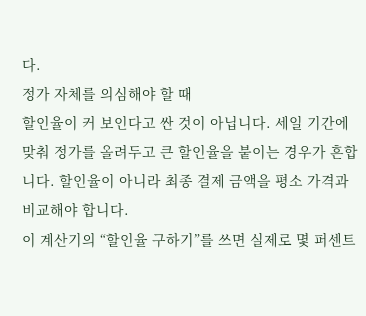다.
정가 자체를 의심해야 할 때
할인율이 커 보인다고 싼 것이 아닙니다. 세일 기간에 맞춰 정가를 올려두고 큰 할인율을 붙이는 경우가 흔합니다. 할인율이 아니라 최종 결제 금액을 평소 가격과 비교해야 합니다.
이 계산기의 “할인율 구하기”를 쓰면 실제로 몇 퍼센트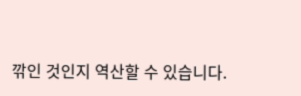깎인 것인지 역산할 수 있습니다.